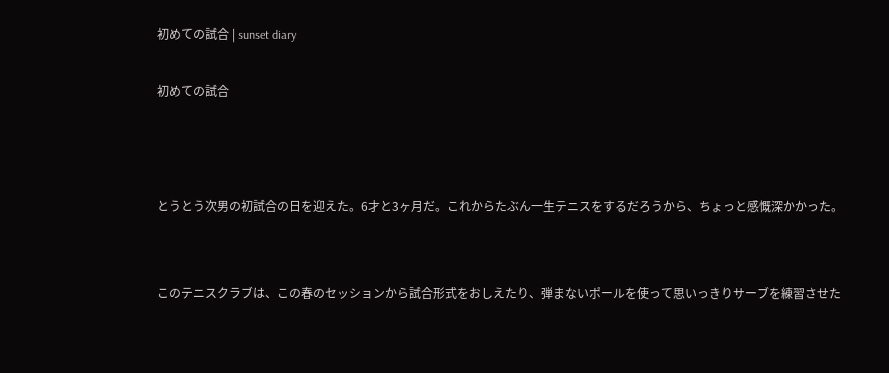初めての試合 | sunset diary

初めての試合



とうとう次男の初試合の日を迎えた。6才と3ヶ月だ。これからたぶん一生テニスをするだろうから、ちょっと感慨深かかった。


このテニスクラブは、この春のセッションから試合形式をおしえたり、弾まないポールを使って思いっきりサーブを練習させた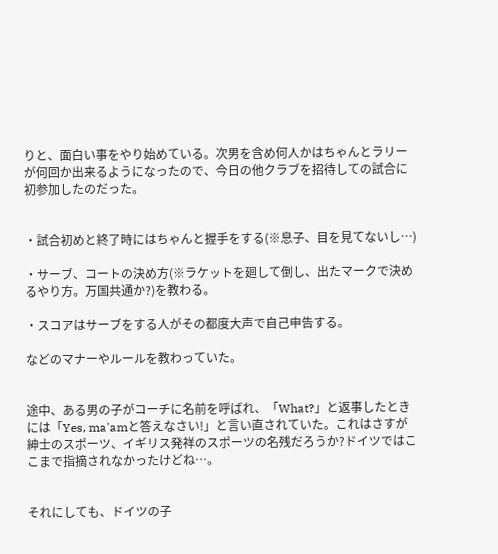りと、面白い事をやり始めている。次男を含め何人かはちゃんとラリーが何回か出来るようになったので、今日の他クラブを招待しての試合に初参加したのだった。


・試合初めと終了時にはちゃんと握手をする(※息子、目を見てないし…)

・サーブ、コートの決め方(※ラケットを廻して倒し、出たマークで決めるやり方。万国共通か?)を教わる。

・スコアはサーブをする人がその都度大声で自己申告する。

などのマナーやルールを教わっていた。


途中、ある男の子がコーチに名前を呼ばれ、「What?」と返事したときには「Yes, ma'amと答えなさい!」と言い直されていた。これはさすが紳士のスポーツ、イギリス発祥のスポーツの名残だろうか?ドイツではここまで指摘されなかったけどね…。


それにしても、ドイツの子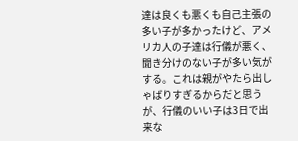達は良くも悪くも自己主張の多い子が多かったけど、アメリカ人の子達は行儀が悪く、聞き分けのない子が多い気がする。これは親がやたら出しゃばりすぎるからだと思うが、行儀のいい子は3日で出来な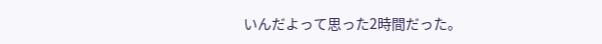いんだよって思った2時間だった。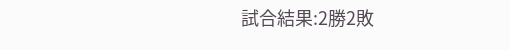試合結果:2勝2敗